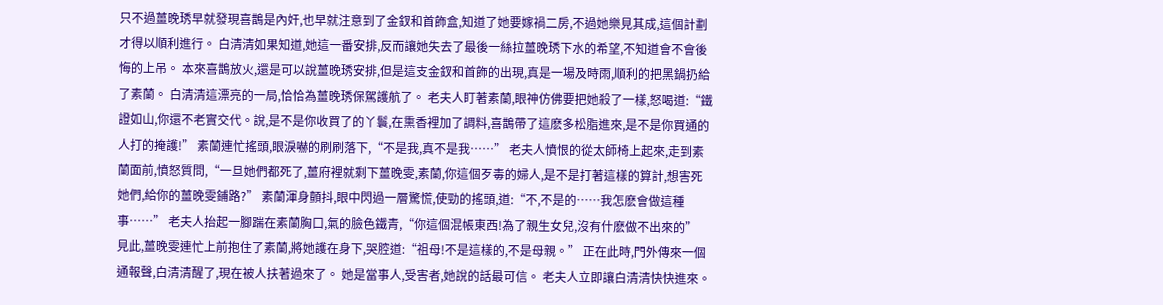只不過薑晚琇早就發現喜鵲是內奸,也早就注意到了金釵和首飾盒,知道了她要嫁禍二房,不過她樂見其成,這個計劃才得以順利進行。 白清清如果知道,她這一番安排,反而讓她失去了最後一絲拉薑晚琇下水的希望,不知道會不會後悔的上吊。 本來喜鵲放火,還是可以說薑晚琇安排,但是這支金釵和首飾的出現,真是一場及時雨,順利的把黑鍋扔給了素蘭。 白清清這漂亮的一局,恰恰為薑晚琇保駕護航了。 老夫人盯著素蘭,眼神仿佛要把她殺了一樣,怒喝道:“鐵證如山,你還不老實交代。說,是不是你收買了的丫鬟,在熏香裡加了調料,喜鵲帶了這麽多松脂進來,是不是你買通的人打的掩護!” 素蘭連忙搖頭,眼淚嚇的刷刷落下,“不是我,真不是我……” 老夫人憤恨的從太師椅上起來,走到素蘭面前,憤怒質問,“一旦她們都死了,薑府裡就剩下薑晚雯,素蘭,你這個歹毒的婦人,是不是打著這樣的算計,想害死她們,給你的薑晚雯鋪路?” 素蘭渾身顫抖,眼中閃過一層驚慌,使勁的搖頭,道:“不,不是的……我怎麽會做這種事……” 老夫人抬起一腳踹在素蘭胸口,氣的臉色鐵青,“你這個混帳東西!為了親生女兒,沒有什麽做不出來的” 見此,薑晚雯連忙上前抱住了素蘭,將她護在身下,哭腔道:“祖母!不是這樣的,不是母親。” 正在此時,門外傳來一個通報聲,白清清醒了,現在被人扶著過來了。 她是當事人,受害者,她說的話最可信。 老夫人立即讓白清清快快進來。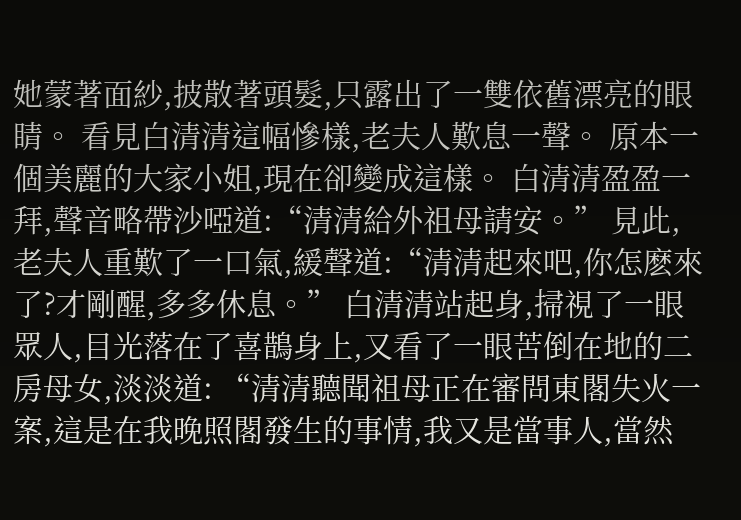她蒙著面紗,披散著頭髮,只露出了一雙依舊漂亮的眼睛。 看見白清清這幅慘樣,老夫人歎息一聲。 原本一個美麗的大家小姐,現在卻變成這樣。 白清清盈盈一拜,聲音略帶沙啞道:“清清給外祖母請安。” 見此,老夫人重歎了一口氣,緩聲道:“清清起來吧,你怎麽來了?才剛醒,多多休息。” 白清清站起身,掃視了一眼眾人,目光落在了喜鵲身上,又看了一眼苦倒在地的二房母女,淡淡道: “清清聽聞祖母正在審問東閣失火一案,這是在我晚照閣發生的事情,我又是當事人,當然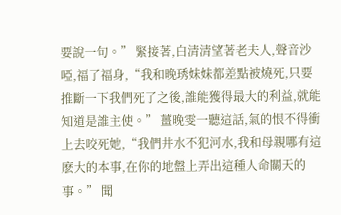要說一句。” 緊接著,白清清望著老夫人,聲音沙啞,福了福身,“我和晚琇妹妹都差點被燒死,只要推斷一下我們死了之後,誰能獲得最大的利益,就能知道是誰主使。” 薑晚雯一聽這話,氣的恨不得衝上去咬死她,“我們井水不犯河水,我和母親哪有這麽大的本事,在你的地盤上弄出這種人命關天的事。” 聞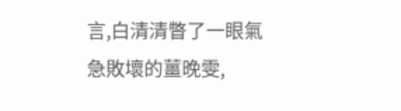言,白清清瞥了一眼氣急敗壞的薑晚雯,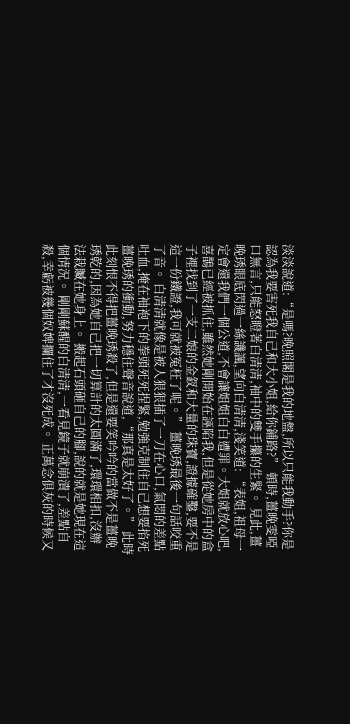淡淡說道:“是嗎?晚照閣是我的地盤,所以只能我動手?你是認為我要害死我自己和大小姐,給你鋪路?” 頓時,薑晚雯啞口無言,只能怒瞪著白清清,袖中的雙手攥的生緊。 見此,薑晚琇眼底閃過一絲譏諷,望向白清清,淺笑道: “表姐,祖母一定會還我們一個公道,不會讓姐姐白白遭罪。大姐就放心吧,喜鵲已經被抓住,雖然她剛開始在誣陷我,但是從她房中的盒子裡找到了一支二娘的金釵和大量的珠寶,證據確鑿,要不是這一份鐵證,我可就被冤枉了呢。” 薑晚琇最後一句話咬重了音。 白清清就像是被人狠狠插了一刀在心口,氣悶的差點吐血,掩在袖袍下的拳頭死死捏緊,勉強克制住自己想要掐死薑晚琇的衝動,努力穩住聲音說道,“那真是太好了。” 此時此刻恨不得把薑晚琇殺了,但是還要笑吟吟的當做不是薑晚琇乾的,因為她自己把一切算計的太圓滿了,環環相扣,沒辦法栽贓在她身上。 搬起石頭砸自己的腳,說的就是她現在這個情況。 剛剛蘇醒的白清清,一看見鏡子就崩潰了,差點自殺,幸虧被幾個奴婢攔住了才沒死成。 正萬念俱灰的時候又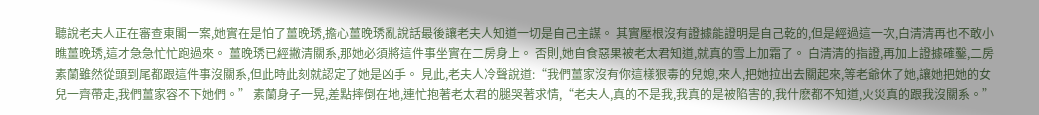聽說老夫人正在審查東閣一案,她實在是怕了薑晚琇,擔心薑晚琇亂說話最後讓老夫人知道一切是自己主謀。 其實壓根沒有證據能證明是自己乾的,但是經過這一次,白清清再也不敢小瞧薑晚琇,這才急急忙忙跑過來。 薑晚琇已經撇清關系,那她必須將這件事坐實在二房身上。 否則,她自食惡果被老太君知道,就真的雪上加霜了。 白清清的指證,再加上證據確鑿,二房素蘭雖然從頭到尾都跟這件事沒關系,但此時此刻就認定了她是凶手。 見此,老夫人冷聲說道:“我們薑家沒有你這樣狠毒的兒媳,來人,把她拉出去關起來,等老爺休了她,讓她把她的女兒一齊帶走,我們薑家容不下她們。” 素蘭身子一晃,差點摔倒在地,連忙抱著老太君的腿哭著求情,“老夫人,真的不是我,我真的是被陷害的,我什麽都不知道,火災真的跟我沒關系。”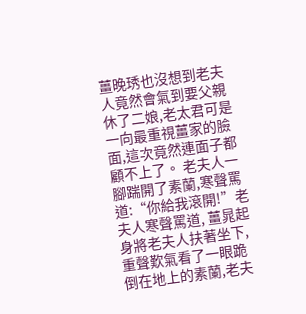薑晚琇也沒想到老夫人竟然會氣到要父親休了二娘,老太君可是一向最重視薑家的臉面,這次竟然連面子都顧不上了。 老夫人一腳踹開了素蘭,寒聲罵道:“你給我滾開!”老夫人寒聲罵道, 薑晁起身將老夫人扶著坐下,重聲歎氣看了一眼跪倒在地上的素蘭,老夫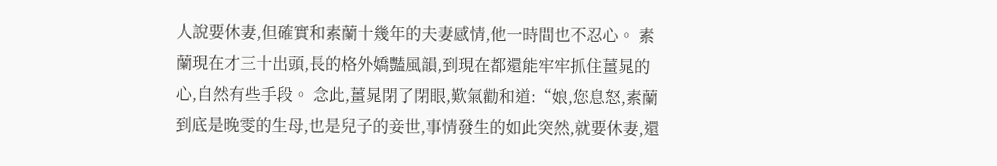人說要休妻,但確實和素蘭十幾年的夫妻感情,他一時間也不忍心。 素蘭現在才三十出頭,長的格外嬌豔風韻,到現在都還能牢牢抓住薑晁的心,自然有些手段。 念此,薑晁閉了閉眼,歎氣勸和道:“娘,您息怒,素蘭到底是晚雯的生母,也是兒子的妾世,事情發生的如此突然,就要休妻,還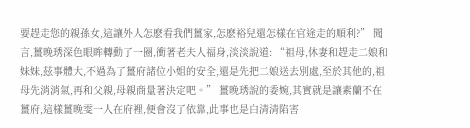要趕走您的親孫女,這讓外人怎麽看我們薑家,怎麽裕兒還怎樣在官途走的順利?” 聞言,薑晚琇深色眼眸轉動了一圈,衝著老夫人福身,淡淡說道: “祖母,休妻和趕走二娘和妹妹,茲事體大,不過為了薑府諸位小姐的安全,還是先把二娘送去別處,至於其他的,祖母先消消氣,再和父親,母親商量著決定吧。” 薑晚琇說的委婉,其實就是讓素蘭不在薑府,這樣薑晚雯一人在府裡,便會沒了依靠,此事也是白清清陷害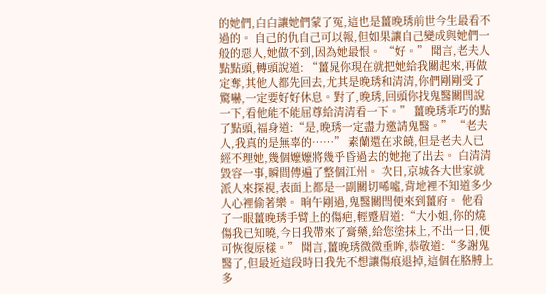的她們,白白讓她們蒙了冤,這也是薑晚琇前世今生最看不過的。 自己的仇自己可以報,但如果讓自己變成與她們一般的惡人,她做不到,因為她最恨。 “好。” 聞言,老夫人點點頭,轉頭說道: “薑晁你現在就把她給我關起來,再做定奪,其他人都先回去,尤其是晚琇和清清,你們剛剛受了驚嚇,一定要好好休息。對了,晚琇,回頭你找鬼醫關閆說一下,看他能不能屈尊給清清看一下。” 薑晚琇乖巧的點了點頭,福身道:“是,晚琇一定盡力邀請鬼醫。” “老夫人,我真的是無辜的……” 素蘭還在求饒,但是老夫人已經不理她,幾個嬤嬤將幾乎昏過去的她拖了出去。 白清清毀容一事,瞬間傳遍了整個江州。 次日,京城各大世家就派人來探視,表面上都是一副關切唏噓,背地裡不知道多少人心裡偷著樂。 晌午剛過,鬼醫關閆便來到薑府。 他看了一眼薑晚琇手臂上的傷疤,輕蹙眉道:“大小姐,你的燒傷我已知曉,今日我帶來了膏藥,給您塗抹上,不出一日,便可恢復原樣。” 聞言,薑晚琇微微垂眸,恭敬道:“多謝鬼醫了,但最近這段時日我先不想讓傷痕退掉,這個在胳膊上多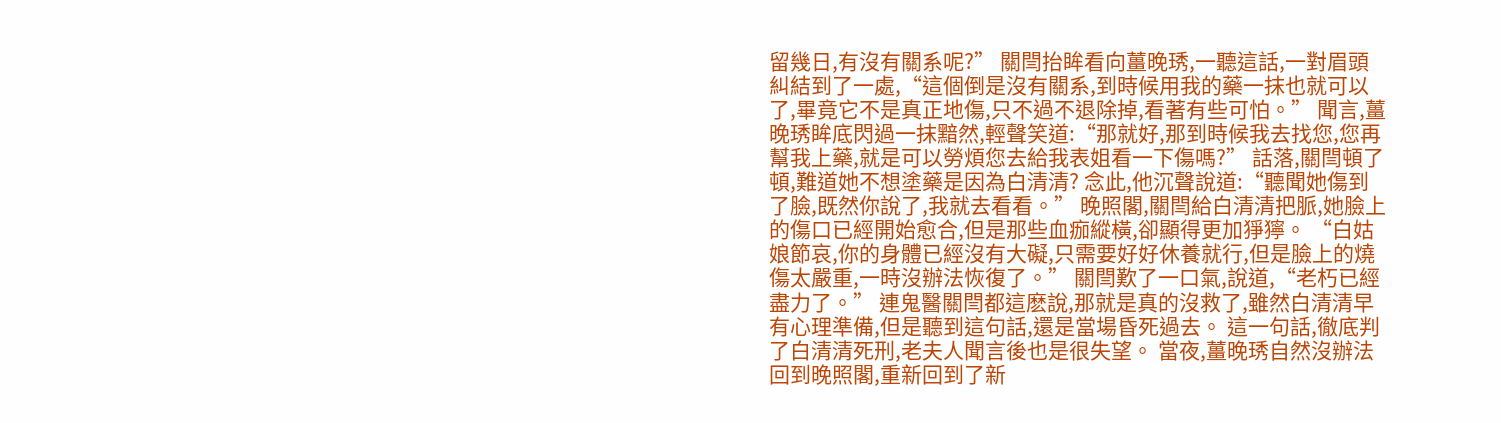留幾日,有沒有關系呢?” 關閆抬眸看向薑晚琇,一聽這話,一對眉頭糾結到了一處,“這個倒是沒有關系,到時候用我的藥一抹也就可以了,畢竟它不是真正地傷,只不過不退除掉,看著有些可怕。” 聞言,薑晚琇眸底閃過一抹黯然,輕聲笑道:“那就好,那到時候我去找您,您再幫我上藥,就是可以勞煩您去給我表姐看一下傷嗎?” 話落,關閆頓了頓,難道她不想塗藥是因為白清清? 念此,他沉聲說道:“聽聞她傷到了臉,既然你說了,我就去看看。” 晚照閣,關閆給白清清把脈,她臉上的傷口已經開始愈合,但是那些血痂縱橫,卻顯得更加猙獰。 “白姑娘節哀,你的身體已經沒有大礙,只需要好好休養就行,但是臉上的燒傷太嚴重,一時沒辦法恢復了。” 關閆歎了一口氣,說道,“老朽已經盡力了。” 連鬼醫關閆都這麽說,那就是真的沒救了,雖然白清清早有心理準備,但是聽到這句話,還是當場昏死過去。 這一句話,徹底判了白清清死刑,老夫人聞言後也是很失望。 當夜,薑晚琇自然沒辦法回到晚照閣,重新回到了新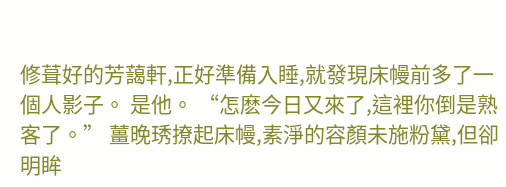修葺好的芳藹軒,正好準備入睡,就發現床幔前多了一個人影子。 是他。 “怎麽今日又來了,這裡你倒是熟客了。” 薑晚琇撩起床幔,素淨的容顏未施粉黛,但卻明眸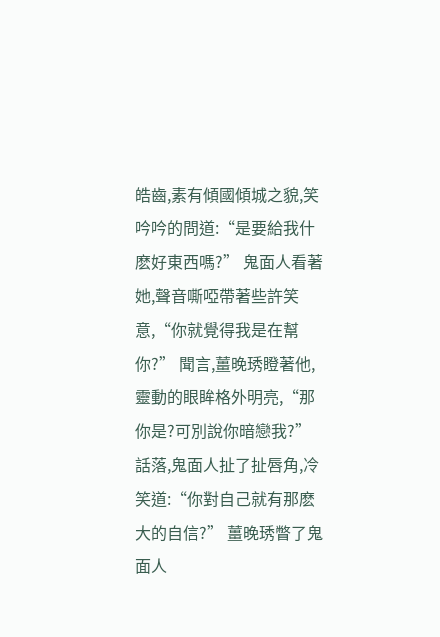皓齒,素有傾國傾城之貌,笑吟吟的問道:“是要給我什麽好東西嗎?” 鬼面人看著她,聲音嘶啞帶著些許笑意,“你就覺得我是在幫你?” 聞言,薑晚琇瞪著他,靈動的眼眸格外明亮,“那你是?可別說你暗戀我?” 話落,鬼面人扯了扯唇角,冷笑道:“你對自己就有那麽大的自信?” 薑晚琇瞥了鬼面人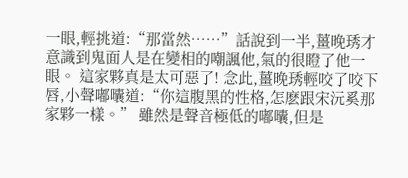一眼,輕挑道:“那當然……”話說到一半,薑晚琇才意識到鬼面人是在變相的嘲諷他,氣的很瞪了他一眼。 這家夥真是太可惡了! 念此,薑晚琇輕咬了咬下唇,小聲嘟囔道:“你這腹黑的性格,怎麽跟宋沅奚那家夥一樣。” 雖然是聲音極低的嘟囔,但是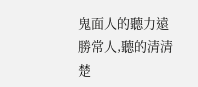鬼面人的聽力遠勝常人,聽的清清楚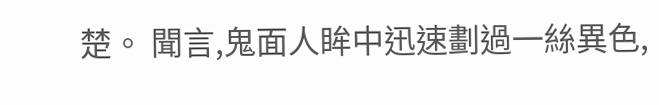楚。 聞言,鬼面人眸中迅速劃過一絲異色,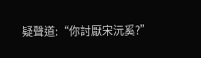疑聲道:“你討厭宋沅奚?”